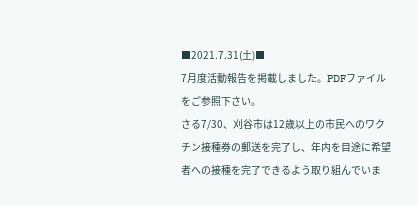■2021.7.31(土)■
7月度活動報告を掲載しました。PDFファイルをご参照下さい。
さる7/30、刈谷市は12歳以上の市民へのワクチン接種券の郵送を完了し、年内を目途に希望者への接種を完了できるよう取り組んでいま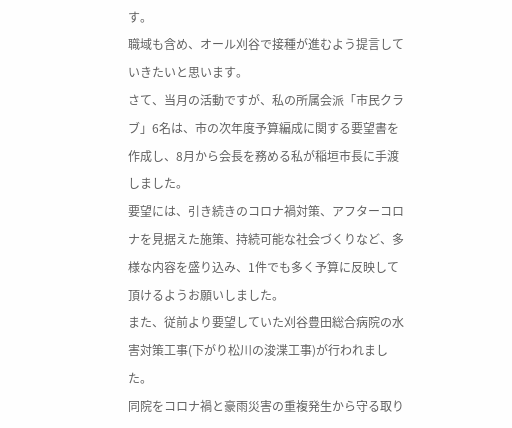す。
職域も含め、オール刈谷で接種が進むよう提言していきたいと思います。
さて、当月の活動ですが、私の所属会派「市民クラブ」6名は、市の次年度予算編成に関する要望書を作成し、8月から会長を務める私が稲垣市長に手渡しました。
要望には、引き続きのコロナ禍対策、アフターコロナを見据えた施策、持続可能な社会づくりなど、多様な内容を盛り込み、1件でも多く予算に反映して頂けるようお願いしました。
また、従前より要望していた刈谷豊田総合病院の水害対策工事(下がり松川の浚渫工事)が行われました。
同院をコロナ禍と豪雨災害の重複発生から守る取り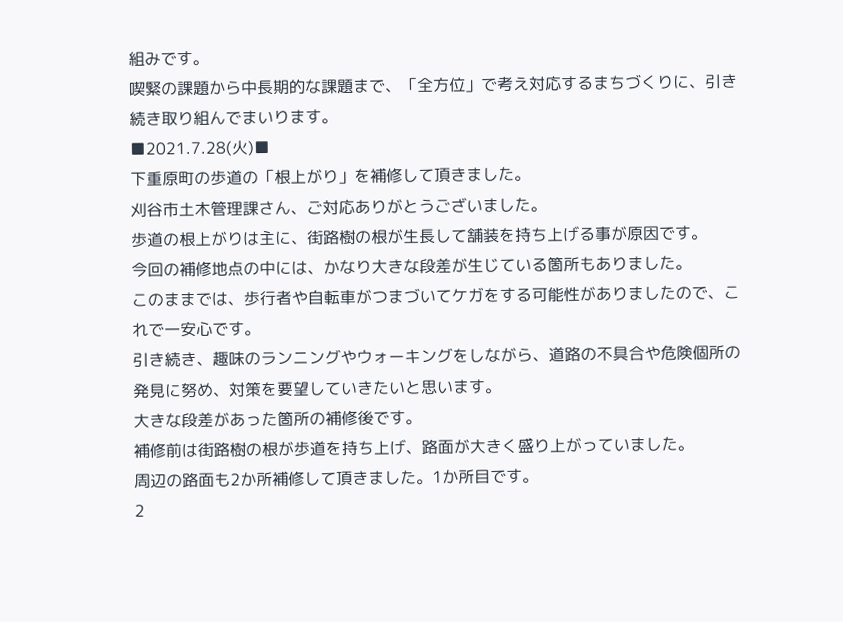組みです。
喫緊の課題から中長期的な課題まで、「全方位」で考え対応するまちづくりに、引き続き取り組んでまいります。
■2021.7.28(火)■
下重原町の歩道の「根上がり」を補修して頂きました。
刈谷市土木管理課さん、ご対応ありがとうございました。
歩道の根上がりは主に、街路樹の根が生長して舗装を持ち上げる事が原因です。
今回の補修地点の中には、かなり大きな段差が生じている箇所もありました。
このままでは、歩行者や自転車がつまづいてケガをする可能性がありましたので、これで一安心です。
引き続き、趣味のランニングやウォーキングをしながら、道路の不具合や危険個所の発見に努め、対策を要望していきたいと思います。
大きな段差があった箇所の補修後です。
補修前は街路樹の根が歩道を持ち上げ、路面が大きく盛り上がっていました。
周辺の路面も2か所補修して頂きました。1か所目です。
2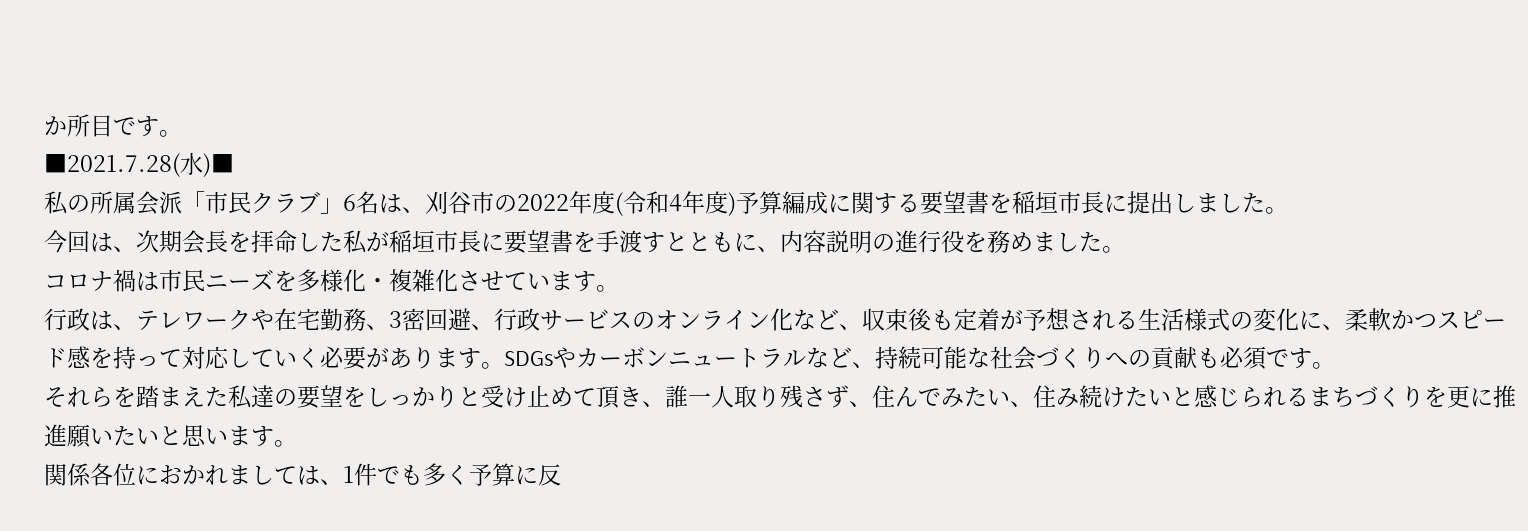か所目です。
■2021.7.28(水)■
私の所属会派「市民クラブ」6名は、刈谷市の2022年度(令和4年度)予算編成に関する要望書を稲垣市長に提出しました。
今回は、次期会長を拝命した私が稲垣市長に要望書を手渡すとともに、内容説明の進行役を務めました。
コロナ禍は市民ニーズを多様化・複雑化させています。
行政は、テレワークや在宅勤務、3密回避、行政サービスのオンライン化など、収束後も定着が予想される生活様式の変化に、柔軟かつスピード感を持って対応していく必要があります。SDGsやカーボンニュートラルなど、持続可能な社会づくりへの貢献も必須です。
それらを踏まえた私達の要望をしっかりと受け止めて頂き、誰一人取り残さず、住んでみたい、住み続けたいと感じられるまちづくりを更に推進願いたいと思います。
関係各位におかれましては、1件でも多く予算に反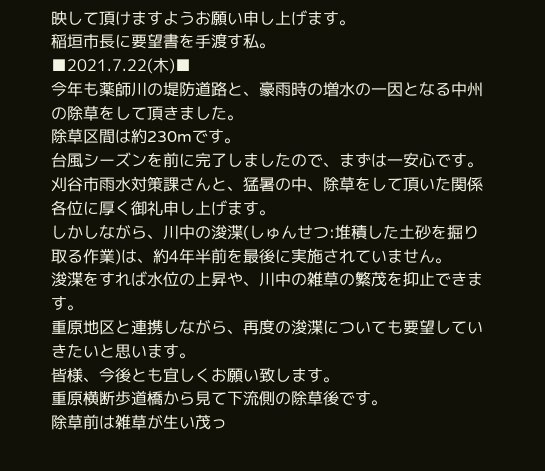映して頂けますようお願い申し上げます。
稲垣市長に要望書を手渡す私。
■2021.7.22(木)■
今年も薬師川の堤防道路と、豪雨時の増水の一因となる中州の除草をして頂きました。
除草区間は約230mです。
台風シーズンを前に完了しましたので、まずは一安心です。
刈谷市雨水対策課さんと、猛暑の中、除草をして頂いた関係各位に厚く御礼申し上げます。
しかしながら、川中の浚渫(しゅんせつ:堆積した土砂を掘り取る作業)は、約4年半前を最後に実施されていません。
浚渫をすれば水位の上昇や、川中の雑草の繁茂を抑止できます。
重原地区と連携しながら、再度の浚渫についても要望していきたいと思います。
皆様、今後とも宜しくお願い致します。
重原横断歩道橋から見て下流側の除草後です。
除草前は雑草が生い茂っ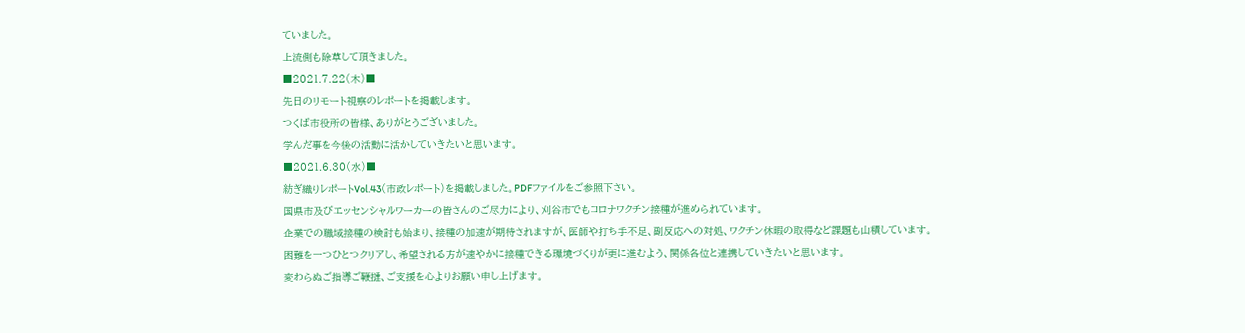ていました。
上流側も除草して頂きました。
■2021.7.22(木)■
先日のリモート視察のレポートを掲載します。
つくば市役所の皆様、ありがとうございました。
学んだ事を今後の活動に活かしていきたいと思います。
■2021.6.30(水)■
紡ぎ織りレポートVol.43(市政レポート)を掲載しました。PDFファイルをご参照下さい。
国県市及びエッセンシャルワーカーの皆さんのご尽力により、刈谷市でもコロナワクチン接種が進められています。
企業での職域接種の検討も始まり、接種の加速が期待されますが、医師や打ち手不足、副反応への対処、ワクチン休暇の取得など課題も山積しています。
困難を一つひとつクリアし、希望される方が速やかに接種できる環境づくりが更に進むよう、関係各位と連携していきたいと思います。
変わらぬご指導ご鞭撻、ご支援を心よりお願い申し上げます。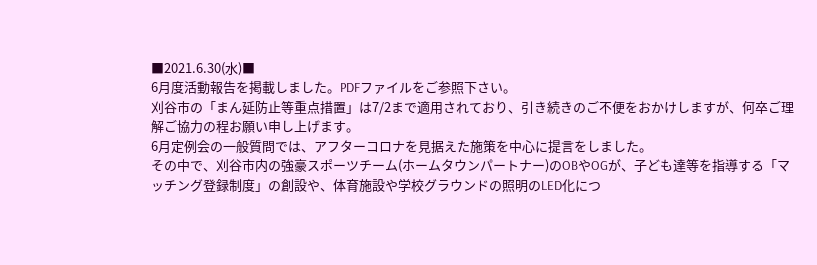■2021.6.30(水)■
6月度活動報告を掲載しました。PDFファイルをご参照下さい。
刈谷市の「まん延防止等重点措置」は7/2まで適用されており、引き続きのご不便をおかけしますが、何卒ご理解ご協力の程お願い申し上げます。
6月定例会の一般質問では、アフターコロナを見据えた施策を中心に提言をしました。
その中で、刈谷市内の強豪スポーツチーム(ホームタウンパートナー)のOBやOGが、子ども達等を指導する「マッチング登録制度」の創設や、体育施設や学校グラウンドの照明のLED化につ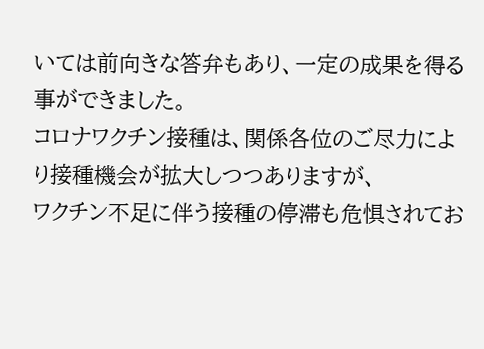いては前向きな答弁もあり、一定の成果を得る事ができました。
コロナワクチン接種は、関係各位のご尽力により接種機会が拡大しつつありますが、
ワクチン不足に伴う接種の停滞も危惧されてお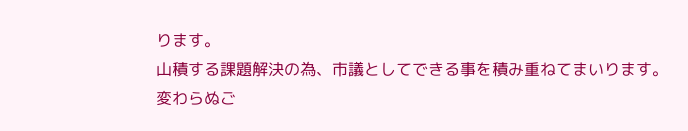ります。
山積する課題解決の為、市議としてできる事を積み重ねてまいります。
変わらぬご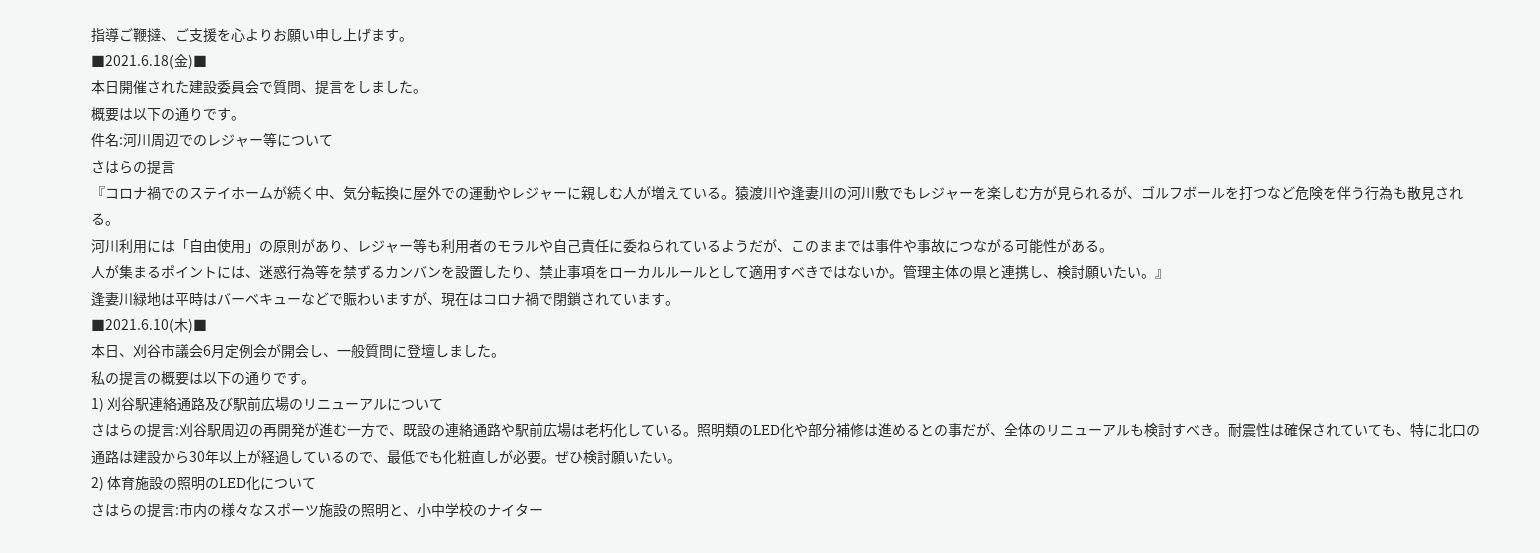指導ご鞭撻、ご支援を心よりお願い申し上げます。
■2021.6.18(金)■
本日開催された建設委員会で質問、提言をしました。
概要は以下の通りです。
件名:河川周辺でのレジャー等について
さはらの提言
『コロナ禍でのステイホームが続く中、気分転換に屋外での運動やレジャーに親しむ人が増えている。猿渡川や逢妻川の河川敷でもレジャーを楽しむ方が見られるが、ゴルフボールを打つなど危険を伴う行為も散見される。
河川利用には「自由使用」の原則があり、レジャー等も利用者のモラルや自己責任に委ねられているようだが、このままでは事件や事故につながる可能性がある。
人が集まるポイントには、迷惑行為等を禁ずるカンバンを設置したり、禁止事項をローカルルールとして適用すべきではないか。管理主体の県と連携し、検討願いたい。』
逢妻川緑地は平時はバーベキューなどで賑わいますが、現在はコロナ禍で閉鎖されています。
■2021.6.10(木)■
本日、刈谷市議会6月定例会が開会し、一般質問に登壇しました。
私の提言の概要は以下の通りです。
1) 刈谷駅連絡通路及び駅前広場のリニューアルについて
さはらの提言:刈谷駅周辺の再開発が進む一方で、既設の連絡通路や駅前広場は老朽化している。照明類のLED化や部分補修は進めるとの事だが、全体のリニューアルも検討すべき。耐震性は確保されていても、特に北口の通路は建設から30年以上が経過しているので、最低でも化粧直しが必要。ぜひ検討願いたい。
2) 体育施設の照明のLED化について
さはらの提言:市内の様々なスポーツ施設の照明と、小中学校のナイター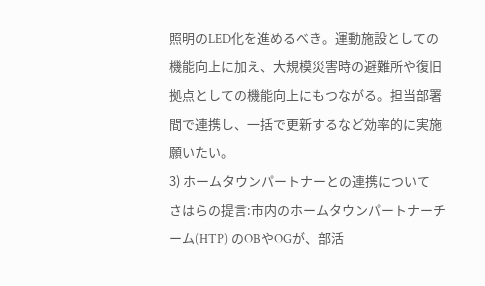照明のLED化を進めるべき。運動施設としての機能向上に加え、大規模災害時の避難所や復旧拠点としての機能向上にもつながる。担当部署間で連携し、一括で更新するなど効率的に実施願いたい。
3) ホームタウンパートナーとの連携について
さはらの提言:市内のホームタウンパートナーチーム(HTP) のOBやOGが、部活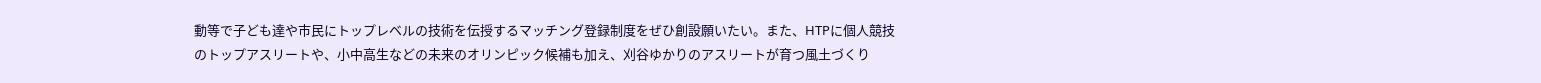動等で子ども達や市民にトップレベルの技術を伝授するマッチング登録制度をぜひ創設願いたい。また、HTPに個人競技のトップアスリートや、小中高生などの未来のオリンピック候補も加え、刈谷ゆかりのアスリートが育つ風土づくり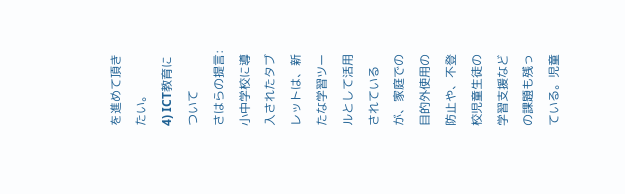を進めて頂きたい。
4) ICT教育について
さはらの提言:小中学校に導入されたタブレットは、新たな学習ツールとして活用されているが、家庭での目的外使用の防止や、不登校児童生徒の学習支援などの課題も残っている。児童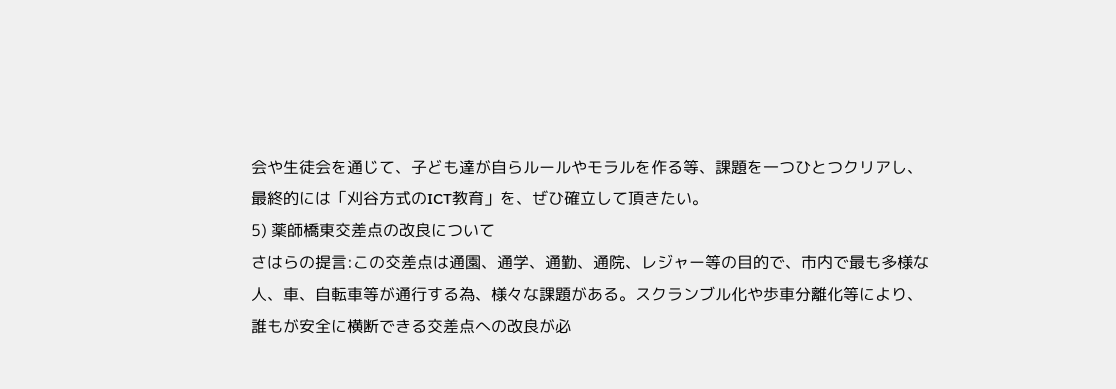会や生徒会を通じて、子ども達が自らルールやモラルを作る等、課題を一つひとつクリアし、最終的には「刈谷方式のICT教育」を、ぜひ確立して頂きたい。
5) 薬師橋東交差点の改良について
さはらの提言:この交差点は通園、通学、通勤、通院、レジャー等の目的で、市内で最も多様な人、車、自転車等が通行する為、様々な課題がある。スクランブル化や歩車分離化等により、誰もが安全に横断できる交差点への改良が必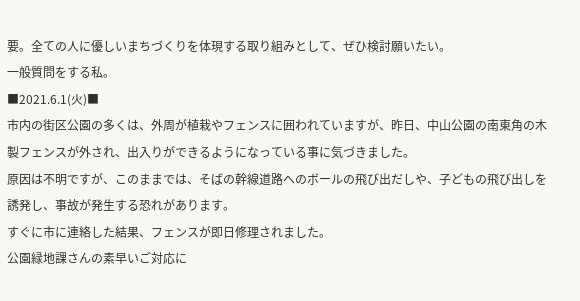要。全ての人に優しいまちづくりを体現する取り組みとして、ぜひ検討願いたい。
一般質問をする私。
■2021.6.1(火)■
市内の街区公園の多くは、外周が植栽やフェンスに囲われていますが、昨日、中山公園の南東角の木製フェンスが外され、出入りができるようになっている事に気づきました。
原因は不明ですが、このままでは、そばの幹線道路へのボールの飛び出だしや、子どもの飛び出しを誘発し、事故が発生する恐れがあります。
すぐに市に連絡した結果、フェンスが即日修理されました。
公園緑地課さんの素早いご対応に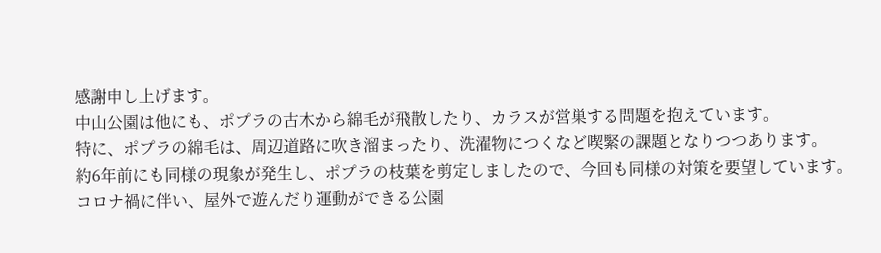感謝申し上げます。
中山公園は他にも、ポプラの古木から綿毛が飛散したり、カラスが営巣する問題を抱えています。
特に、ポプラの綿毛は、周辺道路に吹き溜まったり、洗濯物につくなど喫緊の課題となりつつあります。
約6年前にも同様の現象が発生し、ポプラの枝葉を剪定しましたので、今回も同様の対策を要望しています。
コロナ禍に伴い、屋外で遊んだり運動ができる公園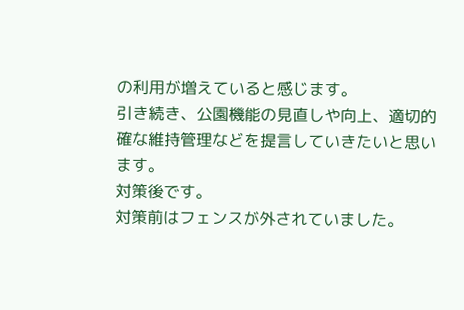の利用が増えていると感じます。
引き続き、公園機能の見直しや向上、適切的確な維持管理などを提言していきたいと思います。
対策後です。
対策前はフェンスが外されていました。